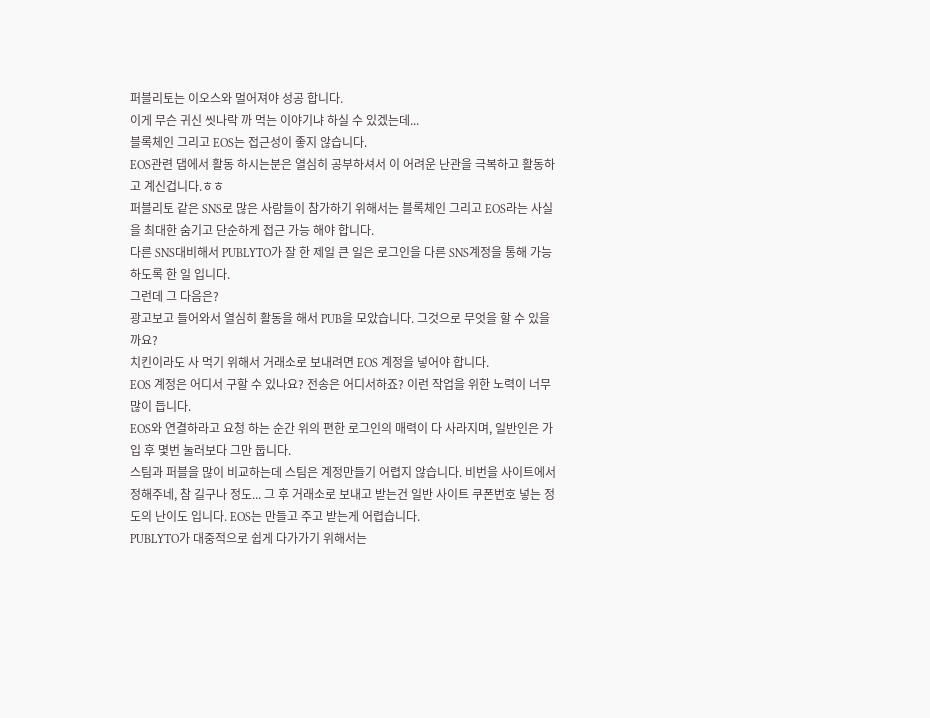퍼블리토는 이오스와 멀어져야 성공 합니다.
이게 무슨 귀신 씻나락 까 먹는 이야기냐 하실 수 있겠는데...
블록체인 그리고 EOS는 접근성이 좋지 않습니다.
EOS관련 댑에서 활동 하시는분은 열심히 공부하셔서 이 어려운 난관을 극복하고 활동하고 계신겁니다.ㅎㅎ
퍼블리토 같은 SNS로 많은 사람들이 참가하기 위해서는 블록체인 그리고 EOS라는 사실을 최대한 숨기고 단순하게 접근 가능 해야 합니다.
다른 SNS대비해서 PUBLYTO가 잘 한 제일 큰 일은 로그인을 다른 SNS계정을 통해 가능하도록 한 일 입니다.
그런데 그 다음은?
광고보고 들어와서 열심히 활동을 해서 PUB을 모았습니다. 그것으로 무엇을 할 수 있을까요?
치킨이라도 사 먹기 위해서 거래소로 보내려면 EOS 계정을 넣어야 합니다.
EOS 계정은 어디서 구할 수 있나요? 전송은 어디서하죠? 이런 작업을 위한 노력이 너무 많이 듭니다.
EOS와 연결하라고 요청 하는 순간 위의 편한 로그인의 매력이 다 사라지며, 일반인은 가입 후 몇번 눌러보다 그만 둡니다.
스팀과 퍼블을 많이 비교하는데 스팀은 계정만들기 어렵지 않습니다. 비번을 사이트에서 정해주네, 참 길구나 정도... 그 후 거래소로 보내고 받는건 일반 사이트 쿠폰번호 넣는 정도의 난이도 입니다. EOS는 만들고 주고 받는게 어렵습니다.
PUBLYTO가 대중적으로 쉽게 다가가기 위해서는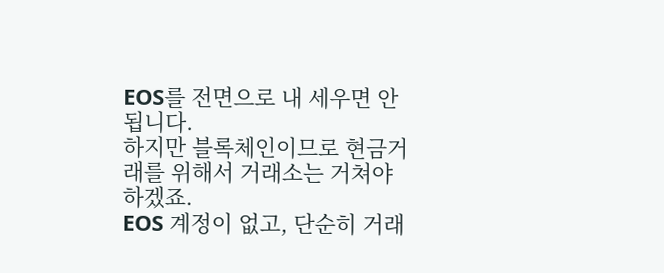EOS를 전면으로 내 세우면 안 됩니다.
하지만 블록체인이므로 현금거래를 위해서 거래소는 거쳐야 하겠죠.
EOS 계정이 없고, 단순히 거래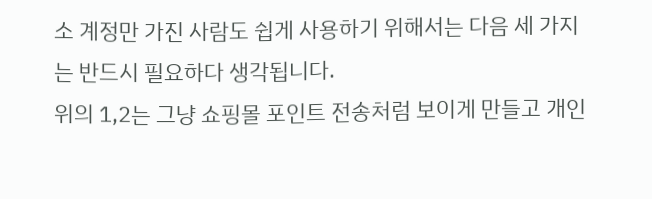소 계정만 가진 사람도 쉽게 사용하기 위해서는 다음 세 가지는 반드시 필요하다 생각됩니다.
위의 1,2는 그냥 쇼핑몰 포인트 전송처럼 보이게 만들고 개인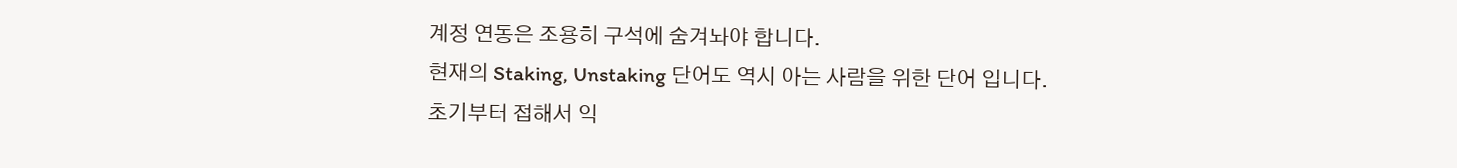계정 연동은 조용히 구석에 숨겨놔야 합니다.
현재의 Staking, Unstaking 단어도 역시 아는 사람을 위한 단어 입니다.
초기부터 접해서 익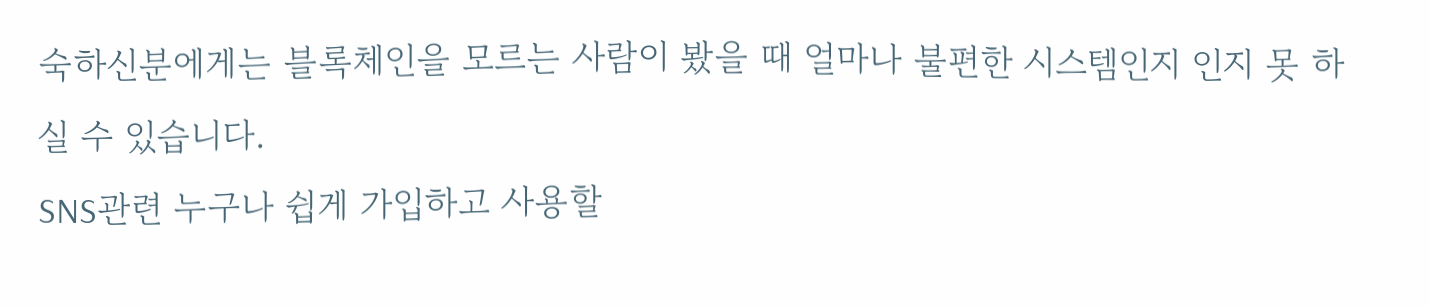숙하신분에게는 블록체인을 모르는 사람이 봤을 때 얼마나 불편한 시스템인지 인지 못 하실 수 있습니다.
SNS관련 누구나 쉽게 가입하고 사용할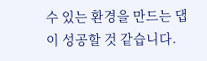수 있는 환경을 만드는 댑이 성공할 것 같습니다.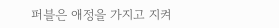퍼블은 애정을 가지고 지켜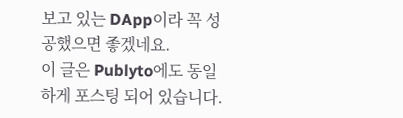보고 있는 DApp이라 꼭 성공했으면 좋겠네요.
이 글은 Publyto에도 동일하게 포스팅 되어 있습니다.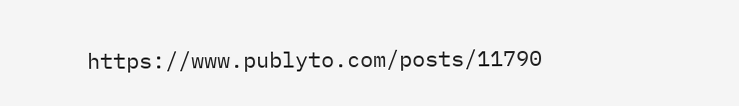https://www.publyto.com/posts/11790